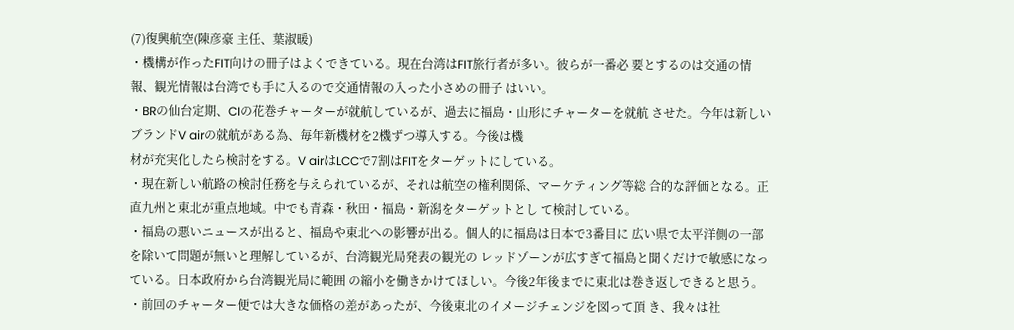(7)復興航空(陳彦豪 主任、葉淑暖)
・機構が作ったFIT向けの冊子はよくできている。現在台湾はFIT旅行者が多い。彼らが一番必 要とするのは交通の情報、観光情報は台湾でも手に入るので交通情報の入った小さめの冊子 はいい。
・BRの仙台定期、CIの花巻チャーターが就航しているが、過去に福島・山形にチャーターを就航 させた。今年は新しいブランドV airの就航がある為、毎年新機材を2機ずつ導入する。今後は機
材が充実化したら検討をする。V airはLCCで7割はFITをターゲットにしている。
・現在新しい航路の検討任務を与えられているが、それは航空の権利関係、マーケティング等総 合的な評価となる。正直九州と東北が重点地域。中でも青森・秋田・福島・新潟をターゲットとし て検討している。
・福島の悪いニュースが出ると、福島や東北への影響が出る。個人的に福島は日本で3番目に 広い県で太平洋側の一部を除いて問題が無いと理解しているが、台湾観光局発表の観光の レッドゾーンが広すぎて福島と聞くだけで敏感になっている。日本政府から台湾観光局に範囲 の縮小を働きかけてほしい。今後2年後までに東北は巻き返しできると思う。
・前回のチャーター便では大きな価格の差があったが、今後東北のイメージチェンジを図って頂 き、我々は社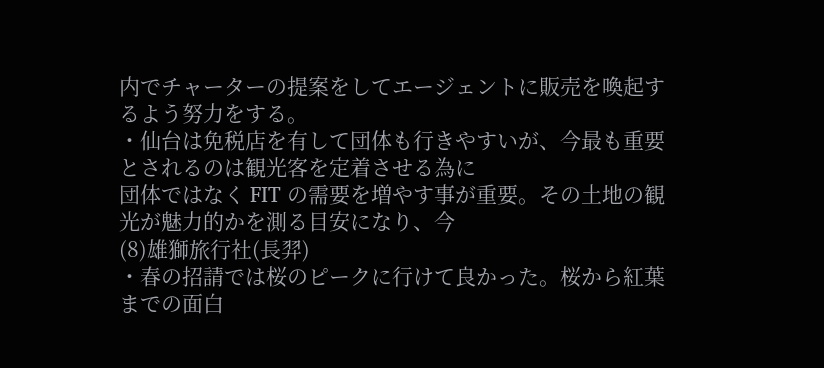内でチャーターの提案をしてエージェントに販売を喚起するよう努力をする。
・仙台は免税店を有して団体も行きやすいが、今最も重要とされるのは観光客を定着させる為に
団体ではなく FIT の需要を増やす事が重要。その土地の観光が魅力的かを測る目安になり、今
(8)雄獅旅行社(長羿)
・春の招請では桜のピークに行けて良かった。桜から紅葉までの面白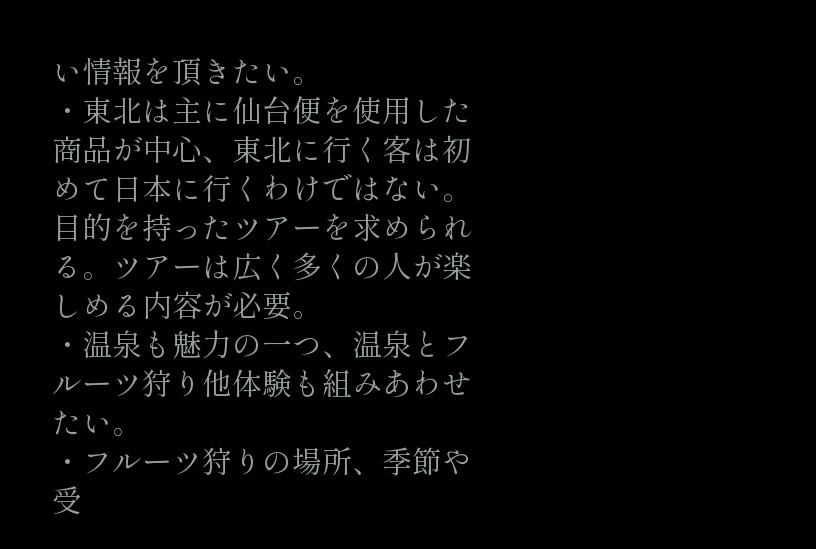い情報を頂きたい。
・東北は主に仙台便を使用した商品が中心、東北に行く客は初めて日本に行くわけではない。
目的を持ったツアーを求められる。ツアーは広く多くの人が楽しめる内容が必要。
・温泉も魅力の一つ、温泉とフルーツ狩り他体験も組みあわせたい。
・フルーツ狩りの場所、季節や受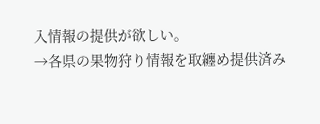入情報の提供が欲しい。
→各県の果物狩り情報を取纏め提供済み